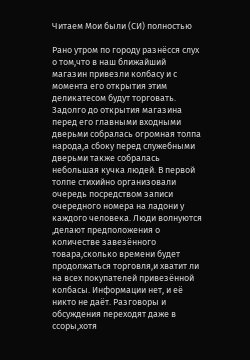Читаем Мои были (СИ) полностью

Рано утром по городу разнёсся слух о том,что в наш ближайший магазин привезли колбасу и с момента его открытия этим деликатесом будут торговать. Задолго до открытия магазина перед его главными входными дверьми собралась огромная толпа народа,а сбоку перед служебными дверьми также собралась небольшая кучка людей. В первой толпе стихийно организовали очередь посредством записи очередного номера на ладони у каждого человека. Люди волнуются ,делают предположения о количестве завезённого товара,сколько времени будет продолжаться торговля,и хватит ли на всех покупателей привезённой колбасы. Информации нет, и её никто не даёт. Разговоры и обсуждения переходят даже в ссоры,хотя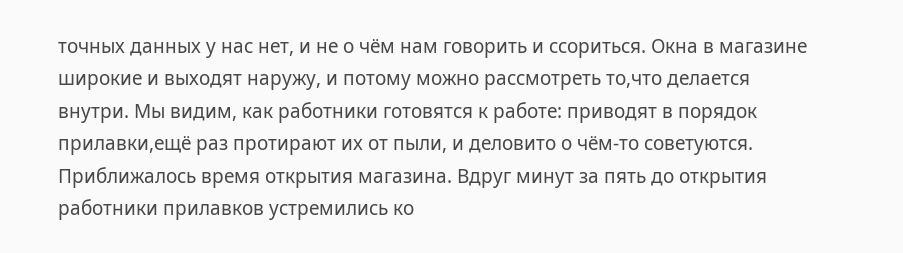точных данных у нас нет, и не о чём нам говорить и ссориться. Окна в магазине широкие и выходят наружу, и потому можно рассмотреть то,что делается внутри. Мы видим, как работники готовятся к работе: приводят в порядок прилавки,ещё раз протирают их от пыли, и деловито о чём-то советуются. Приближалось время открытия магазина. Вдруг минут за пять до открытия работники прилавков устремились ко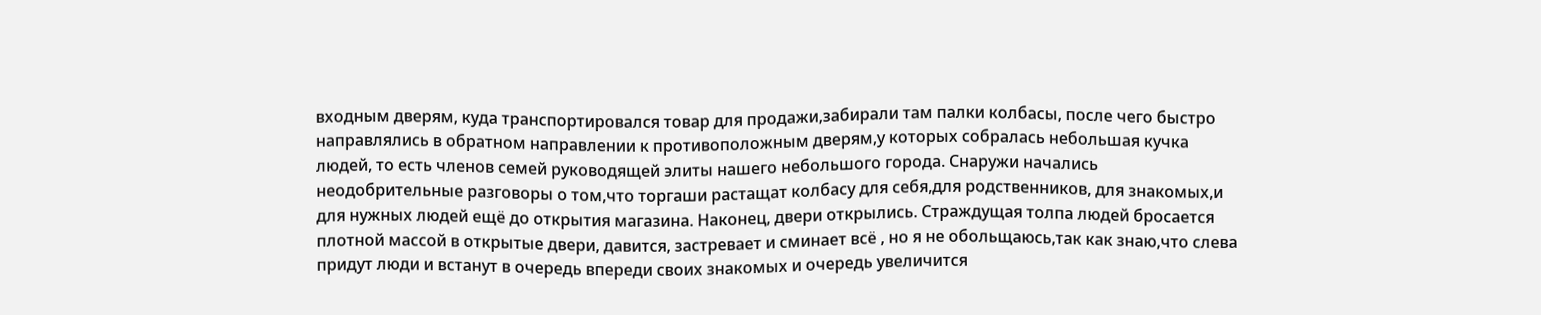входным дверям, куда транспортировался товар для продажи,забирали там палки колбасы, после чего быстро направлялись в обратном направлении к противоположным дверям,у которых собралась небольшая кучка людей, то есть членов семей руководящей элиты нашего небольшого города. Снаружи начались неодобрительные разговоры о том,что торгаши растащат колбасу для себя,для родственников, для знакомых,и для нужных людей ещё до открытия магазина. Наконец, двери открылись. Страждущая толпа людей бросается плотной массой в открытые двери, давится, застревает и сминает всё , но я не обольщаюсь,так как знаю,что слева придут люди и встанут в очередь впереди своих знакомых и очередь увеличится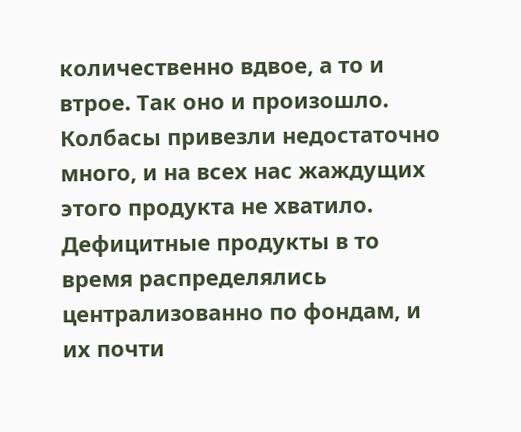количественно вдвое, а то и втрое. Так оно и произошло. Колбасы привезли недостаточно много, и на всех нас жаждущих этого продукта не хватило. Дефицитные продукты в то время распределялись централизованно по фондам, и их почти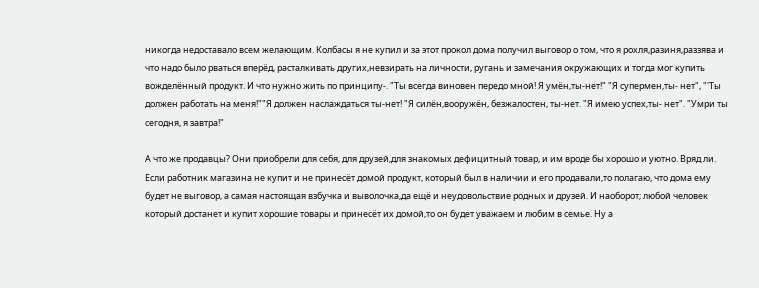никогда недоставало всем желающим. Колбасы я не купил и за этот прокол дома получил выговор о том, что я рохля,разиня,раззява и что надо было рваться вперёд, расталкивать других,невзирать на личности, ругань и замечания окружающих и тогда мог купить вожделённый продукт. И что нужно жить по принципу-. "Ты всегда виновен передо мной! Я умён,ты-нет!" "Я супермен,ты- нет", "'Ты должен работать на меня!""Я должен наслаждаться ты-нет! "Я силён,вооружён, безжалостен, ты-нет. "Я имею успех,ты- нет". "Умри ты сегодня, я завтра!"

А что же продавцы? Они приобрели для себя, для друзей,для знакомых дефицитный товар, и им вроде бы хорошо и уютно. Вряд ли. Если работник магазина не купит и не принесёт домой продукт, который был в наличии и его продавали,то полагаю, что дома ему будет не выговор, а самая настоящая взбучка и выволочка,да ещё и неудовольствие родных и друзей. И наоборот; любой человек который достанет и купит хорошие товары и принесёт их домой,то он будет уважаем и любим в семье. Ну а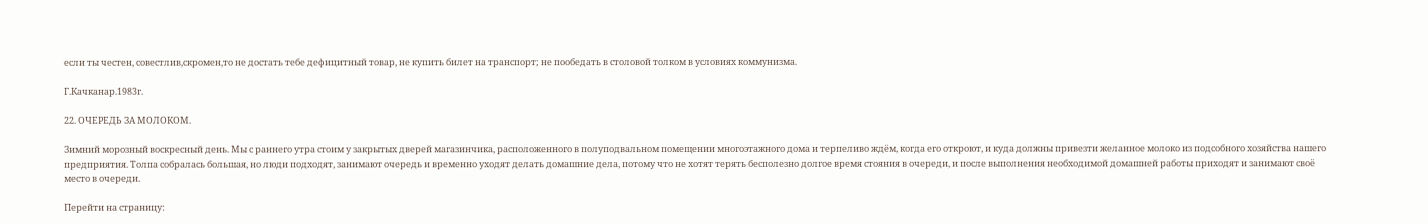если ты честен, совестлив,скромен,то не достать тебе дефицитный товар, не купить билет на транспорт; не пообедать в столовой толком в условиях коммунизма.

Г.Качканар.1983г.

22. ОЧЕРЕДЬ ЗА МОЛОКОМ.

Зимний морозный воскресный день. Мы с раннего утра стоим у закрытых дверей магазинчика, расположенного в полуподвальном помещении многоэтажного дома и терпеливо ждём, когда его откроют, и куда должны привезти желанное молоко из подсобного хозяйства нашего предприятия. Толпа собралась большая, но люди подходят, занимают очередь и временно уходят делать домашние дела, потому что не хотят терять бесполезно долгое время стояния в очереди, и после выполнения необходимой домашней работы приходят и занимают своё место в очереди.

Перейти на страницу: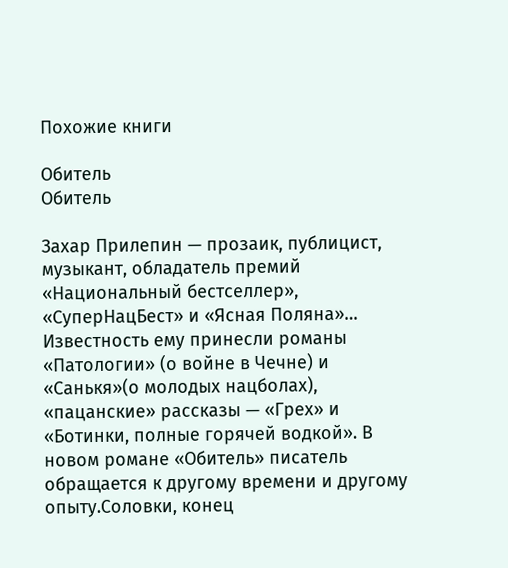Похожие книги

Обитель
Обитель

Захар Прилепин — прозаик, публицист, музыкант, обладатель премий «Национальный бестселлер», «СуперНацБест» и «Ясная Поляна»… Известность ему принесли романы «Патологии» (о войне в Чечне) и «Санькя»(о молодых нацболах), «пацанские» рассказы — «Грех» и «Ботинки, полные горячей водкой». В новом романе «Обитель» писатель обращается к другому времени и другому опыту.Соловки, конец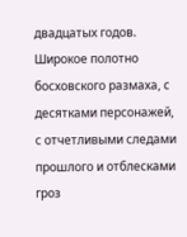двадцатых годов. Широкое полотно босховского размаха, с десятками персонажей, с отчетливыми следами прошлого и отблесками гроз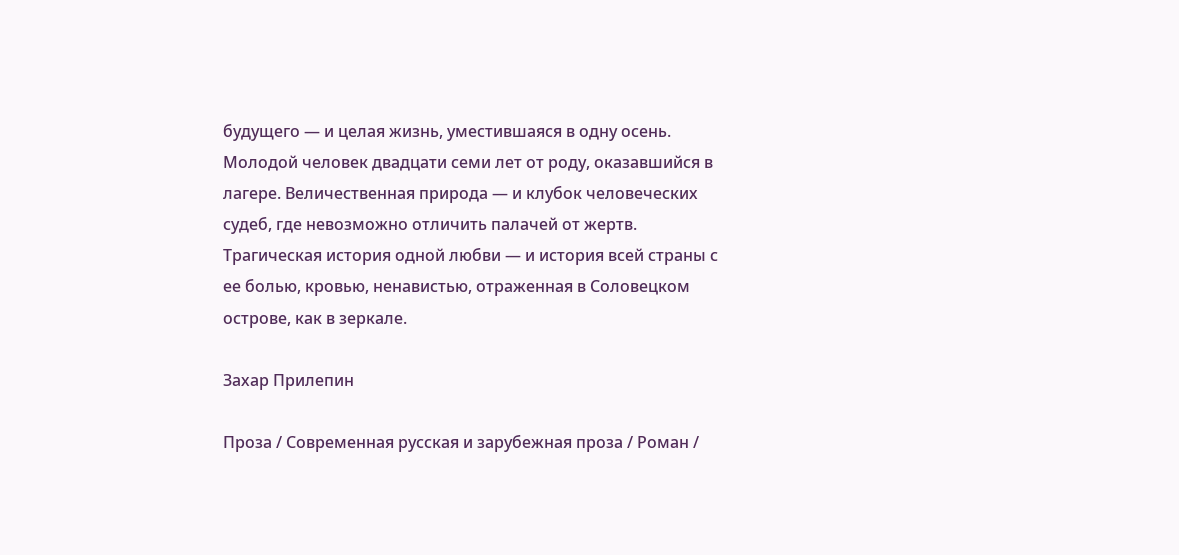будущего — и целая жизнь, уместившаяся в одну осень. Молодой человек двадцати семи лет от роду, оказавшийся в лагере. Величественная природа — и клубок человеческих судеб, где невозможно отличить палачей от жертв. Трагическая история одной любви — и история всей страны с ее болью, кровью, ненавистью, отраженная в Соловецком острове, как в зеркале.

Захар Прилепин

Проза / Современная русская и зарубежная проза / Роман /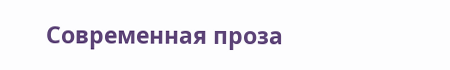Современная проза